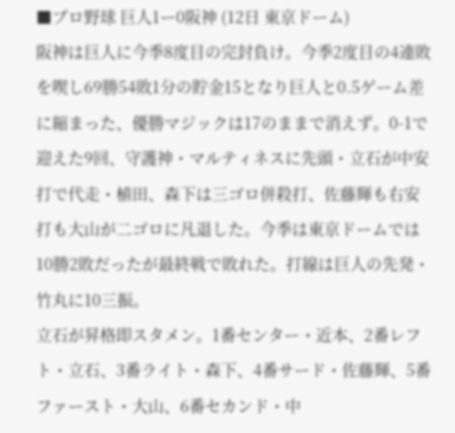■プロ野球 巨人1ー0阪神 (12日 東京ドーム)
阪神は巨人に今季8度目の完封負け。今季2度目の4連敗を喫し69勝54敗1分の貯金15となり巨人と0.5ゲーム差に縮まった、優勝マジックは17のままで消えず。0-1で迎えた9回、守護神・マルティネスに先頭・立石が中安打で代走・植田、森下は三ゴロ併殺打、佐藤輝も右安打も大山が二ゴロに凡退した。今季は東京ドームでは10勝2敗だったが最終戦で敗れた。打線は巨人の先発・竹丸に10三振。
立石が昇格即スタメン。1番センター・近本、2番レフト・立石、3番ライト・森下、4番サード・佐藤輝、5番ファースト・大山、6番セカンド・中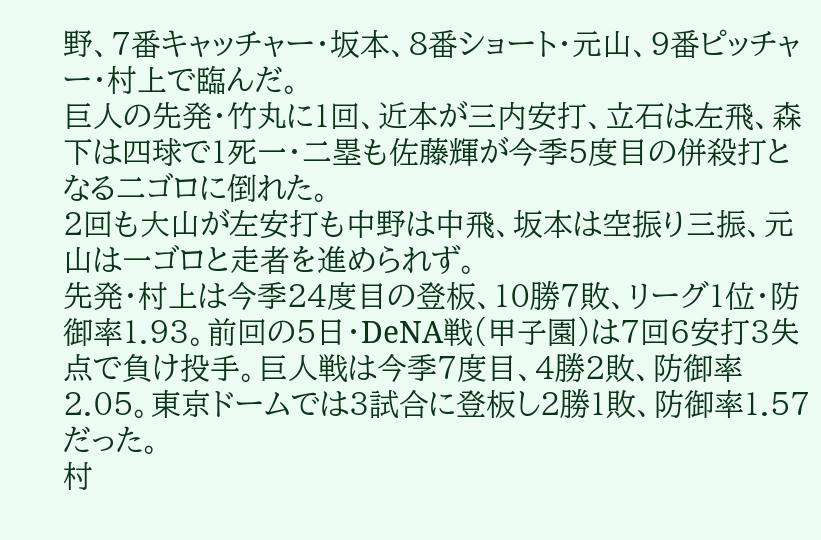野、7番キャッチャー・坂本、8番ショート・元山、9番ピッチャー・村上で臨んだ。
巨人の先発・竹丸に1回、近本が三内安打、立石は左飛、森下は四球で1死一・二塁も佐藤輝が今季5度目の併殺打となる二ゴロに倒れた。
2回も大山が左安打も中野は中飛、坂本は空振り三振、元山は一ゴロと走者を進められず。
先発・村上は今季24度目の登板、10勝7敗、リーグ1位・防御率1.93。前回の5日・DeNA戦(甲子園)は7回6安打3失点で負け投手。巨人戦は今季7度目、4勝2敗、防御率2.05。東京ドームでは3試合に登板し2勝1敗、防御率1.57だった。
村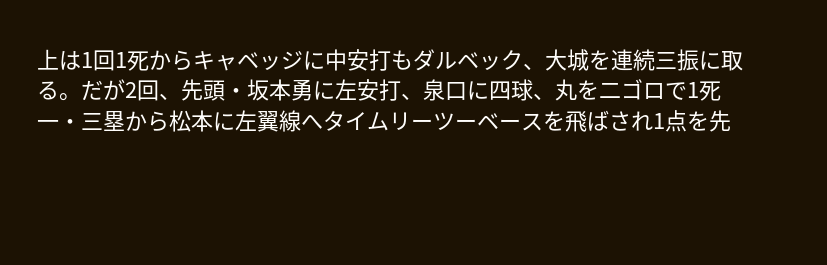上は1回1死からキャベッジに中安打もダルベック、大城を連続三振に取る。だが2回、先頭・坂本勇に左安打、泉口に四球、丸を二ゴロで1死一・三塁から松本に左翼線へタイムリーツーベースを飛ばされ1点を先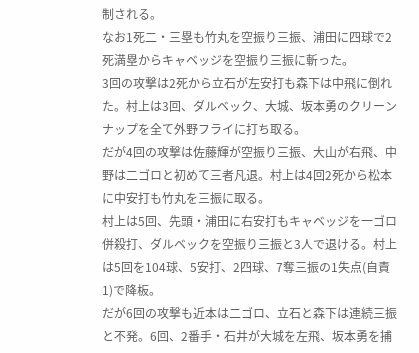制される。
なお1死二・三塁も竹丸を空振り三振、浦田に四球で2死満塁からキャベッジを空振り三振に斬った。
3回の攻撃は2死から立石が左安打も森下は中飛に倒れた。村上は3回、ダルベック、大城、坂本勇のクリーンナップを全て外野フライに打ち取る。
だが4回の攻撃は佐藤輝が空振り三振、大山が右飛、中野は二ゴロと初めて三者凡退。村上は4回2死から松本に中安打も竹丸を三振に取る。
村上は5回、先頭・浦田に右安打もキャベッジを一ゴロ併殺打、ダルベックを空振り三振と3人で退ける。村上は5回を104球、5安打、2四球、7奪三振の1失点(自責1)で降板。
だが6回の攻撃も近本は二ゴロ、立石と森下は連続三振と不発。6回、2番手・石井が大城を左飛、坂本勇を捕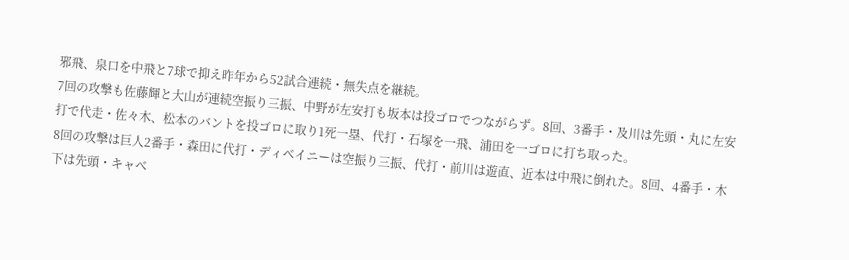邪飛、泉口を中飛と7球で抑え昨年から52試合連続・無失点を継続。
7回の攻撃も佐藤輝と大山が連続空振り三振、中野が左安打も坂本は投ゴロでつながらず。8回、3番手・及川は先頭・丸に左安打で代走・佐々木、松本のバントを投ゴロに取り1死一塁、代打・石塚を一飛、浦田を一ゴロに打ち取った。
8回の攻撃は巨人2番手・森田に代打・ディベイニーは空振り三振、代打・前川は遊直、近本は中飛に倒れた。8回、4番手・木下は先頭・キャベ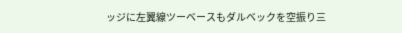ッジに左翼線ツーベースもダルベックを空振り三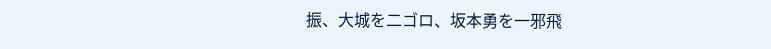振、大城を二ゴロ、坂本勇を一邪飛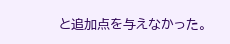と追加点を与えなかった。